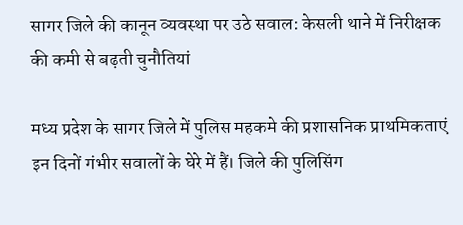सागर जिले की कानून व्यवस्था पर उठे सवाल: केसली थाने में निरीक्षक की कमी से बढ़ती चुनौतियां

मध्य प्रदेश के सागर जिले में पुलिस महकमे की प्रशासनिक प्राथमिकताएं इन दिनों गंभीर सवालों के घेरे में हैं। जिले की पुलिसिंग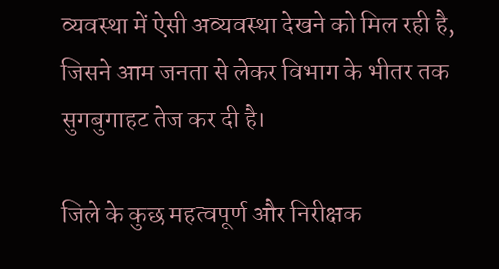व्यवस्था में ऐसी अव्यवस्था देखने को मिल रही है, जिसने आम जनता से लेकर विभाग के भीतर तक सुगबुगाहट तेज कर दी है।

जिले के कुछ महत्वपूर्ण और निरीक्षक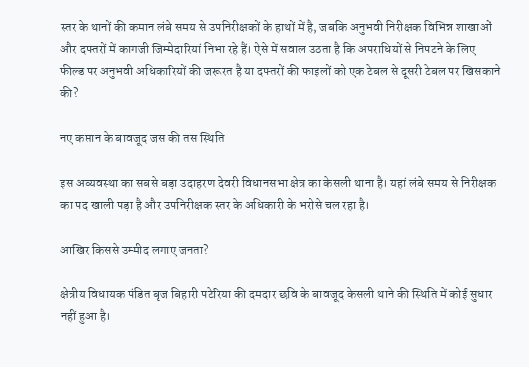स्तर के थानों की कमान लंबे समय से उपनिरीक्षकों के हाथों में है, जबकि अनुभवी निरीक्षक विभिन्न शाखाओं और दफ्तरों में कागजी जिम्मेदारियां निभा रहे हैं। ऐसे में सवाल उठता है कि अपराधियों से निपटने के लिए फील्ड पर अनुभवी अधिकारियों की जरूरत है या दफ्तरों की फाइलों को एक टेबल से दूसरी टेबल पर खिसकाने की?

नए कप्तान के बावजूद जस की तस स्थिति

इस अव्यवस्था का सबसे बड़ा उदाहरण देवरी विधानसभा क्षेत्र का केसली थाना है। यहां लंबे समय से निरीक्षक का पद खाली पड़ा है और उपनिरीक्षक स्तर के अधिकारी के भरोसे चल रहा है।

आखिर किससे उम्मीद लगाए जनता?

क्षेत्रीय विधायक पंडित बृज बिहारी पटेरिया की दमदार छवि के बावजूद केसली थाने की स्थिति में कोई सुधार नहीं हुआ है।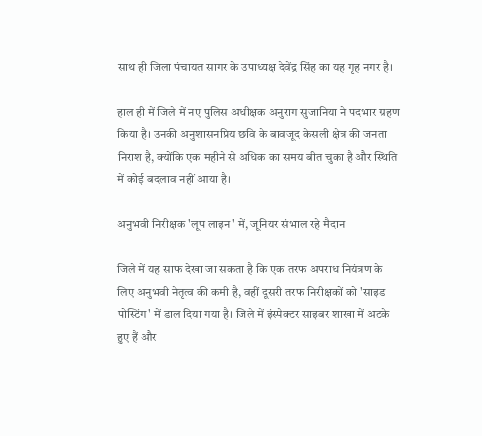साथ ही जिला पंचायत सागर के उपाध्यक्ष देवेंद्र सिंह का यह गृह नगर है।

हाल ही में जिले में नए पुलिस अधीक्षक अनुराग सुजानिया ने पदभार ग्रहण किया है। उनकी अनुशासनप्रिय छवि के बावजूद केसली क्षेत्र की जनता निराश है, क्योंकि एक महीने से अधिक का समय बीत चुका है और स्थिति में कोई बदलाव नहीं आया है।

अनुभवी निरीक्षक 'लूप लाइन' में, जूनियर संभाल रहे मैदान

जिले में यह साफ देखा जा सकता है कि एक तरफ अपराध नियंत्रण के लिए अनुभवी नेतृत्व की कमी है, वहीं दूसरी तरफ निरीक्षकों को 'साइड पोस्टिंग' में डाल दिया गया है। जिले में इंस्पेक्टर साइबर शाखा में अटके हुए हैं और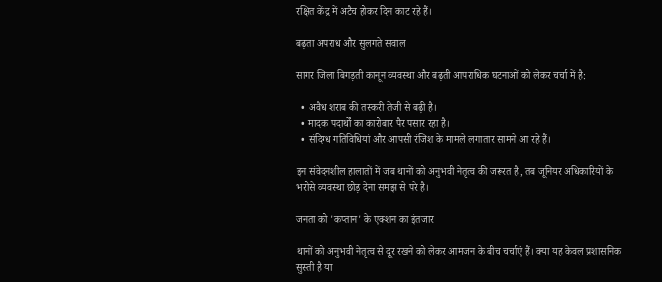रक्षित केंद्र में अटैच होकर दिन काट रहे हैं।

बढ़ता अपराध और सुलगते सवाल

सागर जिला बिगड़ती कानून व्यवस्था और बढ़ती आपराधिक घटनाओं को लेकर चर्चा में है:

  • अवैध शराब की तस्करी तेजी से बढ़ी है।
  • मादक पदार्थों का कारोबार पैर पसार रहा है।
  • संदिग्ध गतिविधियां और आपसी रंजिश के मामले लगातार सामने आ रहे हैं।

इन संवेदनशील हालातों में जब थानों को अनुभवी नेतृत्व की जरूरत है, तब जूनियर अधिकारियों के भरोसे व्यवस्था छोड़ देना समझ से परे है।

जनता को 'कप्तान' के एक्शन का इंतजार

थानों को अनुभवी नेतृत्व से दूर रखने को लेकर आमजन के बीच चर्चाएं हैं। क्या यह केवल प्रशासनिक सुस्ती है या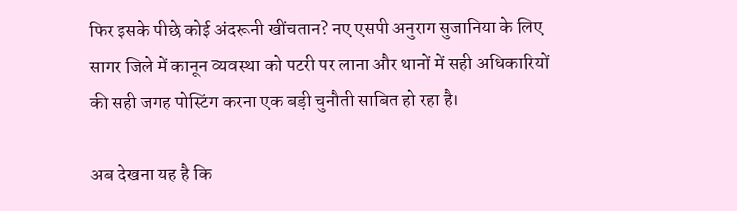फिर इसके पीछे कोई अंदरूनी खींचतान? नए एसपी अनुराग सुजानिया के लिए सागर जिले में कानून व्यवस्था को पटरी पर लाना और थानों में सही अधिकारियों की सही जगह पोस्टिंग करना एक बड़ी चुनौती साबित हो रहा है।

अब देखना यह है कि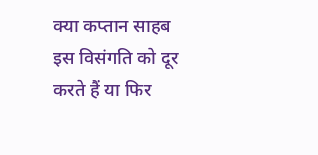क्या कप्तान साहब इस विसंगति को दूर करते हैं या फिर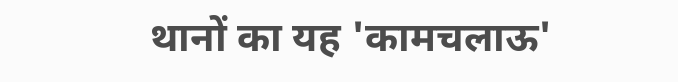थानों का यह 'कामचलाऊ'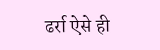ढर्रा ऐसे ही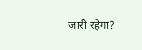जारी रहेगा?